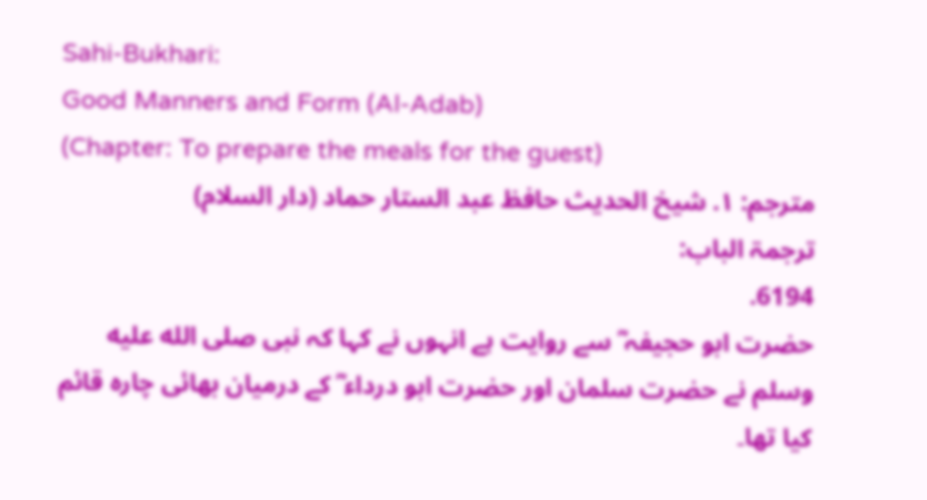Sahi-Bukhari:
Good Manners and Form (Al-Adab)
(Chapter: To prepare the meals for the guest)
مترجم: ١. شیخ الحدیث حافظ عبد الستار حماد (دار السلام)
ترجمۃ الباب:
6194.
حضرت ابو حجیفہ ؓ سے روایت ہے انہوں نے کہا کہ نبی صلى الله عليه وسلم نے حضرت سلمان اور حضرت ابو درداء ؓ کے درمیان بھائی چارہ قائم کیا تھا۔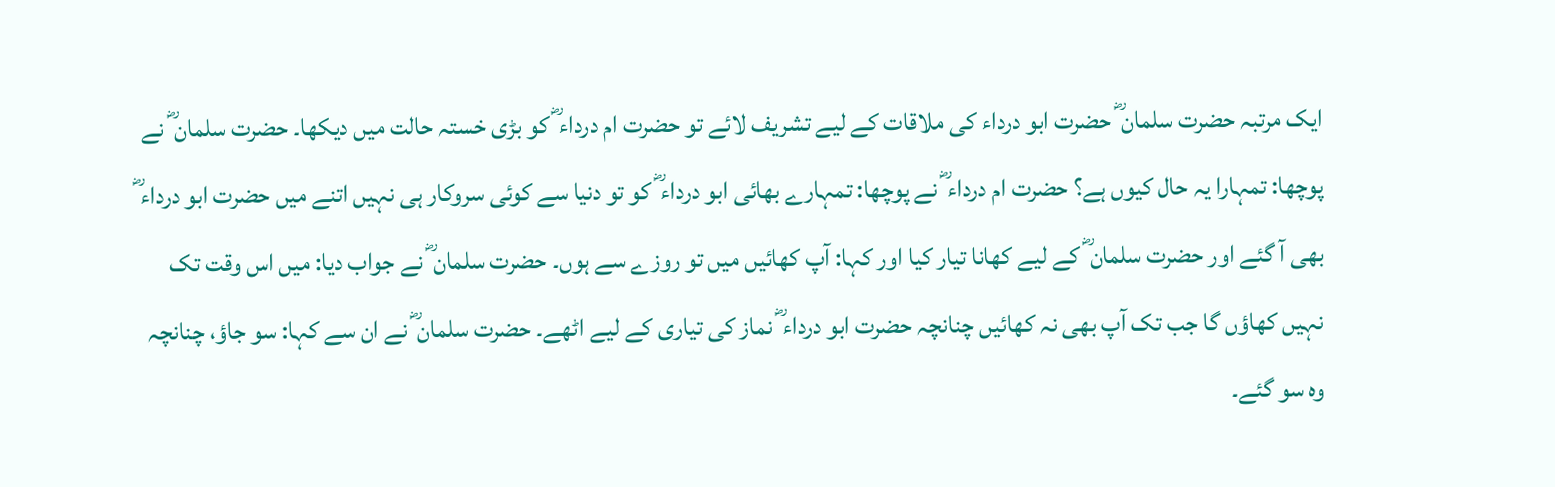ایک مرتبہ حضرت سلمان ؓ حضرت ابو درداء کی ملاقات کے لیے تشریف لائے تو حضرت ام درداء ؓ کو بڑی خستہ حالت میں دیکھا۔ حضرت سلمان ؓ نے پوچھا: تمہارا یہ حال کیوں ہے؟ حضرت ام درداء ؓ نے پوچھا: تمہارے بھائی ابو درداء ؓ کو تو دنیا سے کوئی سروکار ہی نہیں اتنے میں حضرت ابو درداء ؓ بھی آ گئے اور حضرت سلمان ؓ کے لیے کھانا تیار کیا اور کہا: آپ کھائیں میں تو روزے سے ہوں۔ حضرت سلمان ؓ نے جواب دیا: میں اس وقت تک نہیں کھاؤں گا جب تک آپ بھی نہ کھائیں چنانچہ حضرت ابو درداء ؓ نماز کی تیاری کے لیے اٹھے۔ حضرت سلمان ؓ نے ان سے کہا: سو جاؤ، چنانچہ وہ سو گئے۔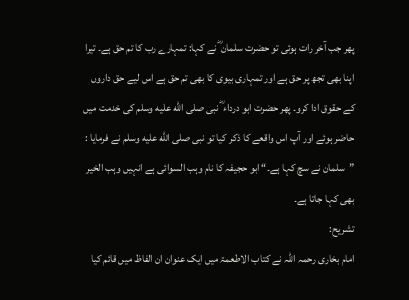پھر جب آخر رات ہوئی تو حضرت سلمان ؓ نے کہا: تمہارے رب کا تم حق ہے۔ تیرا اپنا بھی تجھ پر حق ہے اور تمہاری بیوی کا بھی تم حق ہے اس لیے حق داروں کے حقوق ادا کرو۔ پھر حضرت ابو درداء ؓ نبی صلى الله عليه وسلم کی خدمت میں حاضر ہوئے اور آپ اس واقعے کا ذکر کیا تو نبی صلى الله عليه وسلم نے فرمایا : ”سلمان نے سچ کہا ہے۔“ ابو حجیفہ کا نام وہب السوائی ہے انہیں وہب الخیر بھی کہا جاتا ہے۔
تشریح:
امام بخاری رحمہ اللہ نے کتاب الاطعمۃ میں ایک عنوان ان الفاظ میں قائم کیا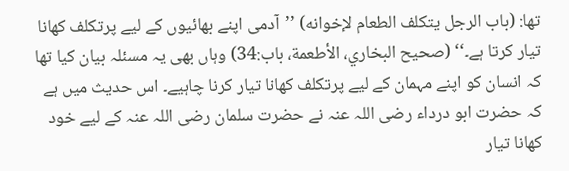تھا: (باب الرجل يتكلف الطعام لإخوانه) ’’آدمی اپنے بھائیوں کے لیے پرتکلف کھانا تیار کرتا ہے۔‘‘ (صحیح البخاري، الأطعمة، باب:34) وہاں بھی یہ مسئلہ بیان کیا تھا کہ انسان کو اپنے مہمان کے لیے پرتکلف کھانا تیار کرنا چاہیے۔ اس حدیث میں ہے کہ حضرت ابو درداء رضی اللہ عنہ نے حضرت سلمان رضی اللہ عنہ کے لیے خود کھانا تیار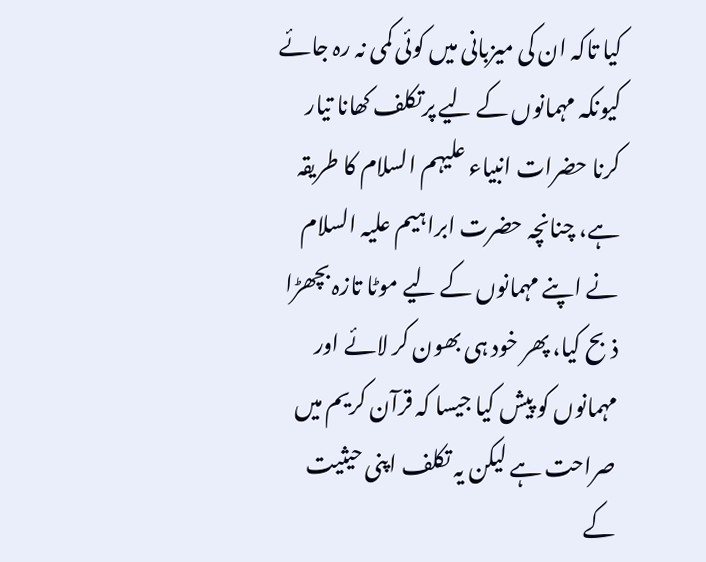کیا تاکہ ان کی میزبانی میں کوئی کمی نہ رہ جائے کیونکہ مہمانوں کے لیے پرتکلف کھانا تیار کرنا حضرات انبیاء علیہم السلام کا طریقہ ہے، چنانچہ حضرت ابراہیم علیہ السلام نے اپنے مہمانوں کے لیے موٹا تازہ بچھڑا ذبح کیا، پھر خود ہی بھون کر لائے اور مہمانوں کو پیش کیا جیسا کہ قرآن کریم میں صراحت ہے لیکن یہ تکلف اپنی حیثیت کے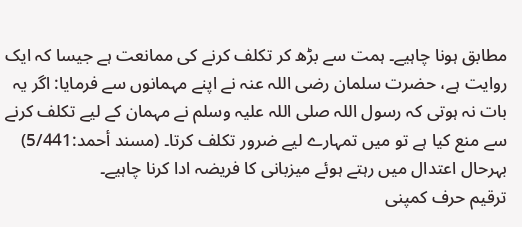مطابق ہونا چاہیے۔ ہمت سے بڑھ کر تکلف کرنے کی ممانعت ہے جیسا کہ ایک روایت ہے، حضرت سلمان رضی اللہ عنہ نے اپنے مہمانوں سے فرمایا: اگر یہ بات نہ ہوتی کہ رسول اللہ صلی اللہ علیہ وسلم نے مہمان کے لیے تکلف کرنے سے منع کیا ہے تو میں تمہارے لیے ضرور تکلف کرتا۔ (مسند أحمد:5/441) بہرحال اعتدال میں رہتے ہوئے میزبانی کا فریضہ ادا کرنا چاہیے۔
ترقیم حرف کمپنی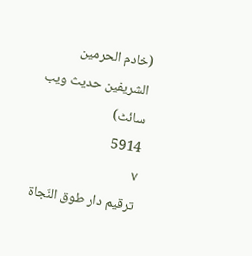(خادم الحرمین الشریفین حدیث ویب سائٹ)
5914
٧
ترقيم دار طوق النّجاة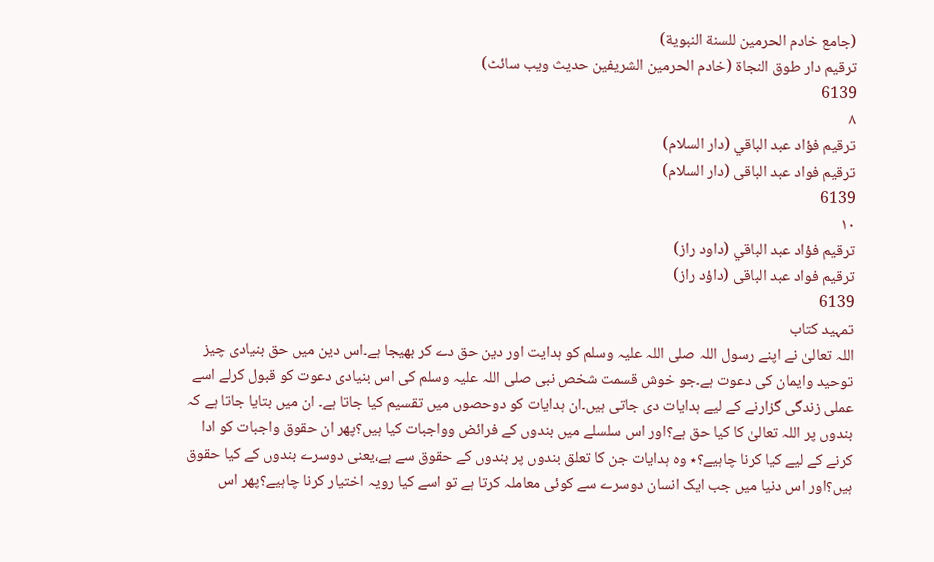(جامع خادم الحرمين للسنة النبوية)
ترقیم دار طوق النجاۃ (خادم الحرمین الشریفین حدیث ویب سائٹ)
6139
٨
ترقيم فؤاد عبد الباقي (دار السلام)
ترقیم فواد عبد الباقی (دار السلام)
6139
١٠
ترقيم فؤاد عبد الباقي (داود راز)
ترقیم فواد عبد الباقی (داؤد راز)
6139
تمہید کتاب
اللہ تعالیٰ نے اپنے رسول اللہ صلی اللہ علیہ وسلم کو ہدایت اور دین حق دے کر بھیجا ہے۔اس دین میں حق بنیادی چیز توحید وایمان کی دعوت ہے۔جو خوش قسمت شخص نبی صلی اللہ علیہ وسلم کی اس بنیادی دعوت کو قبول کرلے اسے عملی زندگی گزارنے کے لیے ہدایات دی جاتی ہیں۔ان ہدایات کو دوحصوں میں تقسیم کیا جاتا ہے۔ ان میں بتایا جاتا ہے کہ بندوں پر اللہ تعالیٰ کا کیا حق ہے؟اور اس سلسلے میں بندوں کے فرائض وواجبات کیا ہیں؟پھر ان حقوق واجبات کو ادا کرنے کے لیے کیا کرنا چاہیے؟٭ وہ ہدایات جن کا تعلق بندوں پر بندوں کے حقوق سے ہے،یعنی دوسرے بندوں کے کیا حقوق ہیں؟اور اس دنیا میں جب ایک انسان دوسرے سے کوئی معاملہ کرتا ہے تو اسے کیا رویہ اختیار کرنا چاہیے؟پھر اس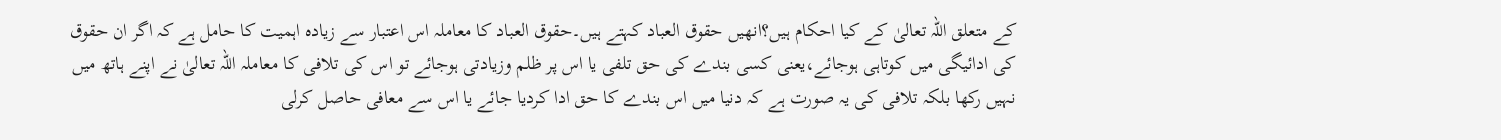کے متعلق اللہ تعالیٰ کے کیا احکام ہیں؟انھیں حقوق العباد کہتے ہیں۔حقوق العباد کا معاملہ اس اعتبار سے زیادہ اہمیت کا حامل ہے کہ اگر ان حقوق کی ادائیگی میں کوتاہی ہوجائے،یعنی کسی بندے کی حق تلفی یا اس پر ظلم وزیادتی ہوجائے تو اس کی تلافی کا معاملہ اللہ تعالیٰ نے اپنے ہاتھ میں نہیں رکھا بلکہ تلافی کی یہ صورت ہے کہ دنیا میں اس بندے کا حق ادا کردیا جائے یا اس سے معافی حاصل کرلی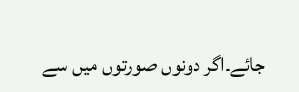جائے۔اگر دونوں صورتوں میں سے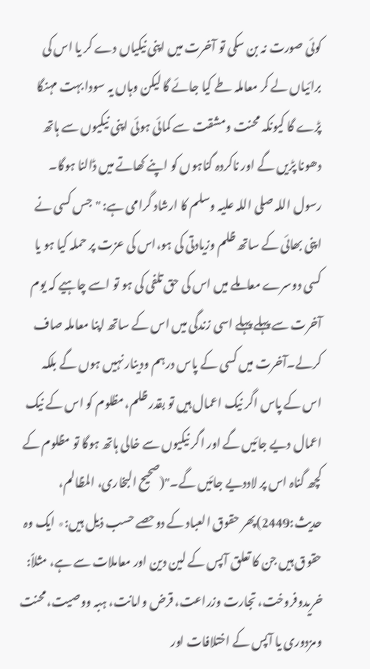کوئی صورت نہ بن سکی تو آخرت میں اپنی نیکیاں دے کر یا اس کی برائیاں لے کر معاملہ طے کیا جائے گا لیکن وہاں یہ سودا بہت مہنگا پڑے گا کیونکہ محنت ومشقت سے کمائی ہوئی اپنی نیکیوں سے ہاتھ دھونا پڑیں گے اور ناکردہ گناہوں کو اپنے کھاتے میں ڈالنا ہوگا۔ رسول اللہ صلی اللہ علیہ وسلم کا ارشاد گرامی ہے: "جس کسی نے اپنی بھائی کے ساتھ ظلم وزیادتی کی ہو،اس کی عزت پر حملہ کیا ہو یا کسی دوسرے معاملے میں اس کی حق تلفی کی ہو تو اسے چاہیے کہ یوم آخرت سے پہلے پہلے اسی زندگی میں اس کے ساتھ اپنا معاملہ صاف کرلے۔آخرت میں کسی کے پاس درہم ودینار نہیں ہوں گے بلکہ اس کے پاس اگر نیک اعمال ہیں تو بقدر ظلم،مظلوم کو اس کے نیک اعمال دیے جائیں گے اور اگر نیکیوں سے خالی ہاتھ ہوگا تو مظلوم کے کچھ گناہ اس پر لاددیے جائیں گے۔"(صحیح البخاری، المظالم، حدیث:2449)پھر حقوق العباد کے دوحصے حسب ذیل ہیں:٭ ایک وہ حقوق ہیں جن کا تعلق آپس کے لین دین اور معاملات سے ہے، مثلاً: خریدوفروخت، تجارت وزراعت، قرض وامانت، ہبہ ووصیت،محنت ومزدوری یا آپس کے اختلافات اور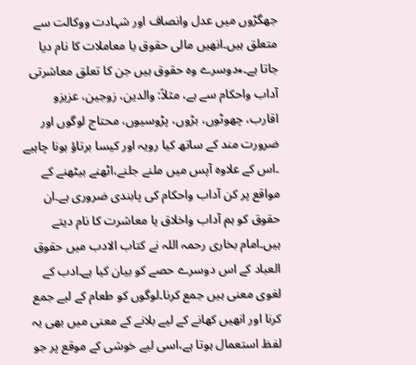جھگڑوں میں عدل وانصاف اور شہادت ووکالت سے متعلق ہیں۔انھیں مالی حقوق یا معاملات کا نام دیا جاتا ہے۔٭دوسرے وہ حقوق ہیں جن کا تعلق معاشرتی آداب واحکام سے ہے، مثلاً: والدین، زوجین، عزیزو اقارب، چھوٹوں، بڑوں، پڑوسیوں، محتاج لوگوں اور ضرورت مند کے ساتھ کیا رویہ اور کیسا برتاؤ ہونا چاہیے ۔اس کے علاوہ آپس میں ملنے جلنے،اٹھنے بیٹھنے کے مواقع پر کن آداب واحکام کی پابندی ضروری ہے۔ان حقوق کو ہم آداب واخلاق یا معاشرت کا نام دیتے ہیں۔امام بخاری رحمہ اللہ نے کتاب الادب میں حقوق العباد کے اس دوسرے حصے کو بیان کیا ہے۔ادب کے لغوی معنی ہیں جمع کرنا۔لوگوں کو طعام کے لیے جمع کرنا اور انھیں کھانے کے لیے بلانے کے معنی میں بھی یہ لفظ استعمال ہوتا ہے،اسی لیے خوشی کے موقع پر جو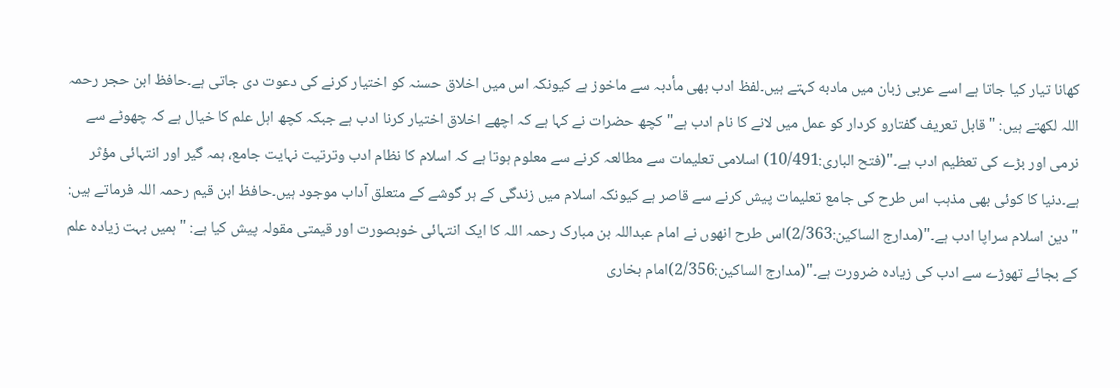کھانا تیار کیا جاتا ہے اسے عربی زبان میں مادبه کہتے ہیں۔لفظ ادب بھی مأدبہ سے ماخوز ہے کیونکہ اس میں اخلاق حسنہ کو اختیار کرنے کی دعوت دی جاتی ہے۔حافظ ابن حجر رحمہ اللہ لکھتے ہیں: "قابل تعریف گفتارو کردار کو عمل میں لانے کا نام ادب ہے" کچھ حضرات نے کہا ہے کہ اچھے اخلاق اختیار کرنا ادب ہے جبکہ کچھ اہل علم کا خیال ہے کہ چھوٹے سے نرمی اور بڑے کی تعظیم ادب ہے۔"(فتح الباری:10/491) اسلامی تعلیمات سے مطالعہ کرنے سے معلوم ہوتا ہے کہ اسلام کا نظام ادب وترتیت نہایت جامع، ہمہ گیر اور انتہائی مؤثر ہے۔دنیا کا کوئی بھی مذہب اس طرح کی جامع تعلیمات پیش کرنے سے قاصر ہے کیونکہ اسلام میں زندگی کے ہر گوشے کے متعلق آداب موجود ہیں۔حافظ ابن قیم رحمہ اللہ فرماتے ہیں: "دین اسلام سراپا ادب ہے۔"(مدارج الساکین:2/363)اس طرح انھوں نے امام عبداللہ بن مبارک رحمہ اللہ کا ایک انتہائی خوبصورت اور قیمتی مقولہ پیش کیا ہے: "ہمیں بہت زیادہ علم کے بجائے تھوڑے سے ادب کی زیادہ ضرورت ہے۔"(مدارج الساکین:2/356)امام بخاری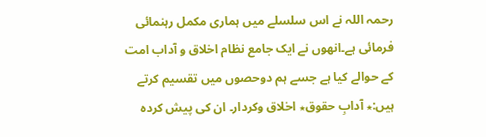رحمہ اللہ نے اس سلسلے میں ہماری مکمل رہنمائی فرمائی ہے۔انھوں نے ایک جامع نظام اخلاق و آداب امت کے حوالے کیا ہے جسے ہم دوحصوں میں تقسیم کرتے ہیں:٭ آدابِ حقوق٭ اخلاق وکردار۔ ان کی پیش کردہ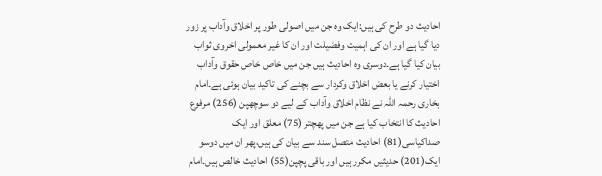احادیث دو طرح کی ہیں:ایک وہ جن میں اصولی طور پر اخلاق وآداب پر زور دیا گیا ہے اور ان کی اہمیت وفضیلت اور ان کا غیر معمولی اخروی ثواب بیان کیا گیا ہے۔دوسری وہ احادیث ہیں جن میں خاص خاص حقوق وآداب اختیار کرنے یا بعض اخلاق وکردار سے بچنے کی تاکید بیان ہوئی ہے۔امام بخاری رحمہ اللہ نے نظام اخلاق وآداب کے لیے دو سوچھپن (256) مرفوع احادیث کا انتخاب کیا ہے جن میں پھچتر (75) معلق اور ایک صداکیاسی(81) احادیث متصل سند سے بیان کی ہیں،پھر ان میں دوسو ایک(201) حدیثیں مکرر ہیں اور باقی پچپن(55) احادیث خالص ہیں۔امام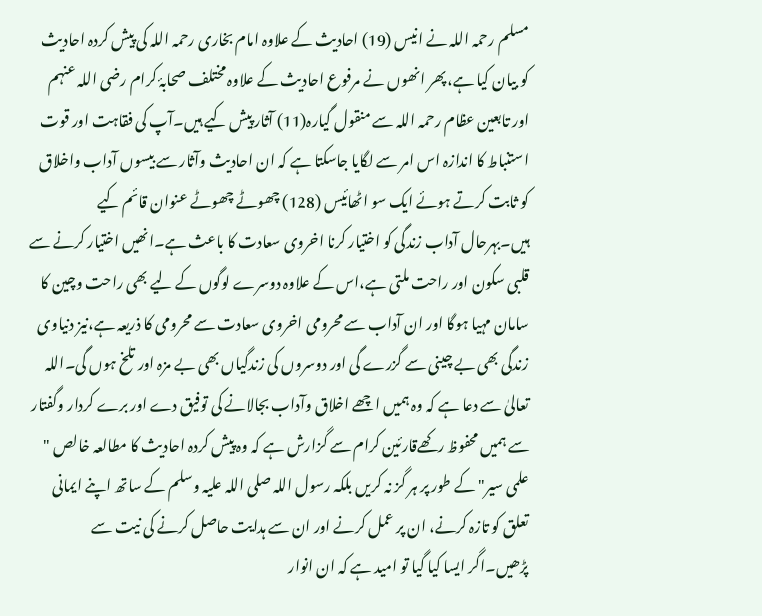مسلم رحمہ اللہ نے انیس (19) احادیث کے علاوہ امام بخاری رحمہ اللہ کی پیش کردہ احادیث کو بیان کیا ہے،پھر انھوں نے مرفوع احادیث کے علاوہ مختلف صحابۂ کرام رضی اللہ عنہم اور تابعین عظام رحمہ اللہ سے منقول گیارہ(11) آثار پیش کیے ہیں۔آپ کی فقاہت اور قوت استنباط کا اندازہ اس امر سے لگایا جاسکتا ہے کہ ان احادیث وآثار سے بیسوں آداب واخلاق کو ثابت کرتے ہوئے ایک سو اٹھائیس (128) چھوٹے چھوٹے عنوان قائم کیے ہیں۔بہرحال آداب زندگی کو اختیار کرنا اخروی سعادت کا باعث ہے۔انھیں اختیار کرنے سے قلبی سکون اور راحت ملتی ہے،اس کے علاوہ دوسرے لوگوں کے لیے بھی راحت وچین کا سامان مہیا ہوگا اور ان آداب سے محرومی اخروی سعادت سے محرومی کا ذریعہ ہے،نیز دنیاوی زندگی بھی بے چینی سے گزرے گی اور دوسروں کی زندگیاں بھی بے مزہ اور تلخ ہوں گی۔اللہ تعالیٰ سے دعا ہے کہ وہ ہمیں اچھے اخلاق وآداب بجالانے کی توفیق دے اور برے کردار وگفتار سے ہمیں محفوظ رکھےقارئین کرام سے گزارش ہے کہ وہ پیش کردہ احادیث کا مطالعہ خالص " علمی سیر" کے طور پر ہر گز نہ کریں بلکہ رسول اللہ صلی اللہ علیہ وسلم کے ساتھ اپنے ایمانی تعلق کو تازہ کرنے، ان پر عمل کرنے اور ان سے ہدایت حاصل کرنے کی نیت سے پڑھیں۔اگر ایسا کیا گیا تو امید ہے کہ ان انوار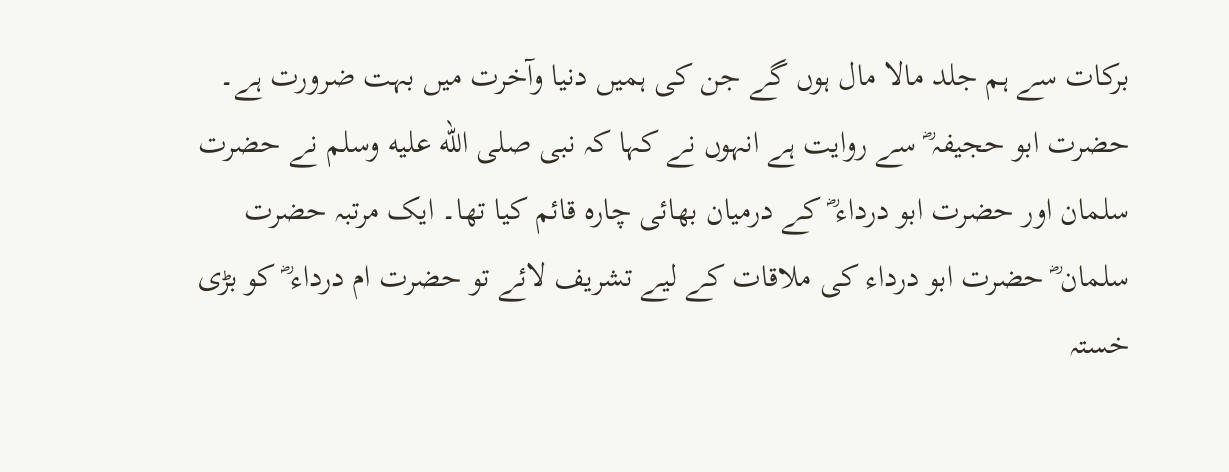برکات سے ہم جلد مالا مال ہوں گے جن کی ہمیں دنیا وآخرت میں بہت ضرورت ہے۔
حضرت ابو حجیفہ ؓ سے روایت ہے انہوں نے کہا کہ نبی صلى الله عليه وسلم نے حضرت سلمان اور حضرت ابو درداء ؓ کے درمیان بھائی چارہ قائم کیا تھا۔ ایک مرتبہ حضرت سلمان ؓ حضرت ابو درداء کی ملاقات کے لیے تشریف لائے تو حضرت ام درداء ؓ کو بڑی خستہ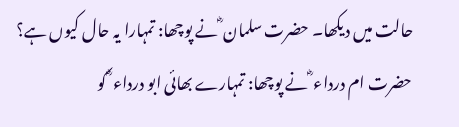حالت میں دیکھا۔ حضرت سلمان ؓ نے پوچھا: تمہارا یہ حال کیوں ہے؟ حضرت ام درداء ؓ نے پوچھا: تمہارے بھائی ابو درداء ؓ کو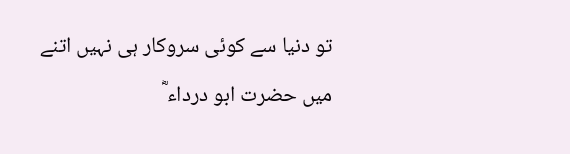تو دنیا سے کوئی سروکار ہی نہیں اتنے میں حضرت ابو درداء ؓ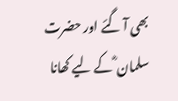بھی آ گئے اور حضرت سلمان ؓ کے لیے کھانا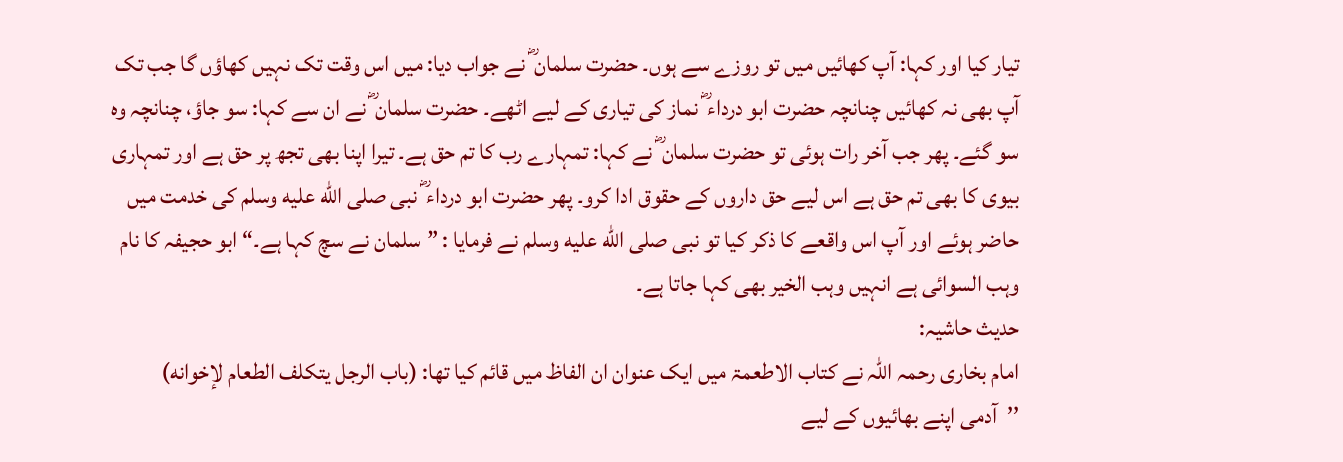تیار کیا اور کہا: آپ کھائیں میں تو روزے سے ہوں۔ حضرت سلمان ؓ نے جواب دیا: میں اس وقت تک نہیں کھاؤں گا جب تک آپ بھی نہ کھائیں چنانچہ حضرت ابو درداء ؓ نماز کی تیاری کے لیے اٹھے۔ حضرت سلمان ؓ نے ان سے کہا: سو جاؤ، چنانچہ وہ سو گئے۔ پھر جب آخر رات ہوئی تو حضرت سلمان ؓ نے کہا: تمہارے رب کا تم حق ہے۔ تیرا اپنا بھی تجھ پر حق ہے اور تمہاری بیوی کا بھی تم حق ہے اس لیے حق داروں کے حقوق ادا کرو۔ پھر حضرت ابو درداء ؓ نبی صلى الله عليه وسلم کی خدمت میں حاضر ہوئے اور آپ اس واقعے کا ذکر کیا تو نبی صلى الله عليه وسلم نے فرمایا : ”سلمان نے سچ کہا ہے۔“ ابو حجیفہ کا نام وہب السوائی ہے انہیں وہب الخیر بھی کہا جاتا ہے۔
حدیث حاشیہ:
امام بخاری رحمہ اللہ نے کتاب الاطعمۃ میں ایک عنوان ان الفاظ میں قائم کیا تھا: (باب الرجل يتكلف الطعام لإخوانه) ’’آدمی اپنے بھائیوں کے لیے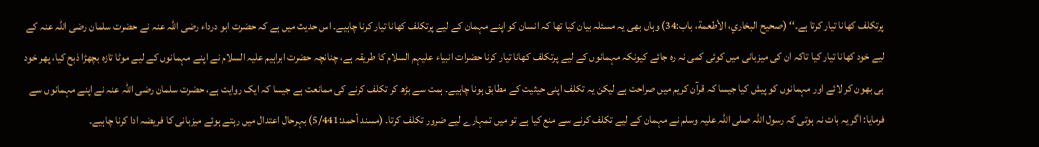پرتکلف کھانا تیار کرتا ہے۔‘‘ (صحیح البخاري، الأطعمة، باب:34) وہاں بھی یہ مسئلہ بیان کیا تھا کہ انسان کو اپنے مہمان کے لیے پرتکلف کھانا تیار کرنا چاہیے۔ اس حدیث میں ہے کہ حضرت ابو درداء رضی اللہ عنہ نے حضرت سلمان رضی اللہ عنہ کے لیے خود کھانا تیار کیا تاکہ ان کی میزبانی میں کوئی کمی نہ رہ جائے کیونکہ مہمانوں کے لیے پرتکلف کھانا تیار کرنا حضرات انبیاء علیہم السلام کا طریقہ ہے، چنانچہ حضرت ابراہیم علیہ السلام نے اپنے مہمانوں کے لیے موٹا تازہ بچھڑا ذبح کیا، پھر خود ہی بھون کر لائے اور مہمانوں کو پیش کیا جیسا کہ قرآن کریم میں صراحت ہے لیکن یہ تکلف اپنی حیثیت کے مطابق ہونا چاہیے۔ ہمت سے بڑھ کر تکلف کرنے کی ممانعت ہے جیسا کہ ایک روایت ہے، حضرت سلمان رضی اللہ عنہ نے اپنے مہمانوں سے فرمایا: اگر یہ بات نہ ہوتی کہ رسول اللہ صلی اللہ علیہ وسلم نے مہمان کے لیے تکلف کرنے سے منع کیا ہے تو میں تمہارے لیے ضرور تکلف کرتا۔ (مسند أحمد:5/441) بہرحال اعتدال میں رہتے ہوئے میزبانی کا فریضہ ادا کرنا چاہیے۔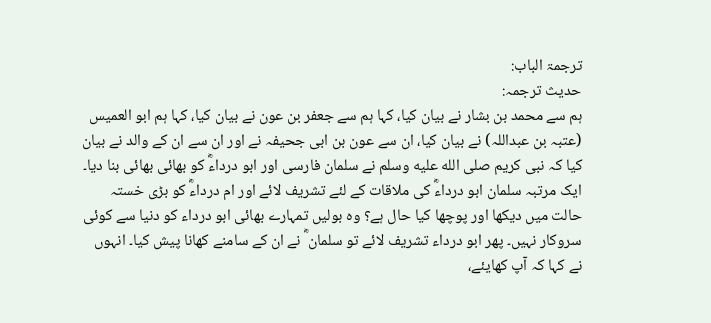ترجمۃ الباب:
حدیث ترجمہ:
ہم سے محمد بن بشار نے بیان کیا، کہا ہم سے جعفر بن عون نے بیان کیا، کہا ہم ابو العمیس (عتبہ بن عبداللہ) نے بیان کیا، ان سے عون بن ابی جحیفہ نے اور ان سے ان کے والد نے بیان کیا کہ نبی کریم صلى الله عليه وسلم نے سلمان فارسی اور ابو درداءؓ کو بھائی بھائی بنا دیا۔ ایک مرتبہ سلمان ابو درداءؓ کی ملاقات کے لئے تشریف لائے اور ام درداءؓ کو بڑی خستہ حالت میں دیکھا اور پوچھا کیا حال ہے؟ وہ بولیں تمہارے بھائی ابو درداء کو دنیا سے کوئی سروکار نہیں۔ پھر ابو درداء تشریف لائے تو سلمان ؓ نے ان کے سامنے کھانا پیش کیا۔ انہوں نے کہا کہ آپ کھایئے،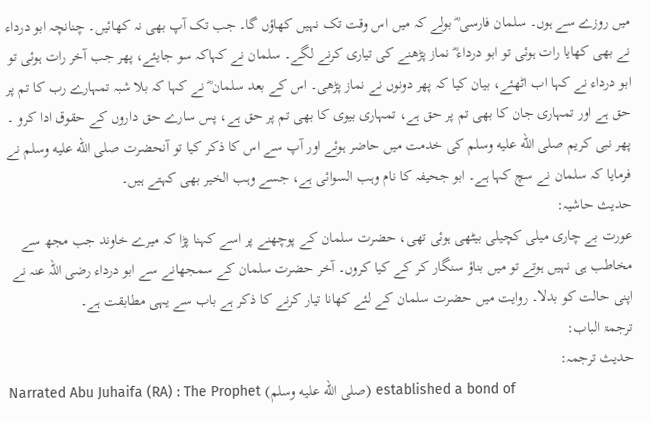میں روزے سے ہوں۔ سلمان فارسی ؓ بولے کہ میں اس وقت تک نہیں کھاؤں گا۔ جب تک آپ بھی نہ کھائیں۔ چنانچہ ابو درداء نے بھی کھایا رات ہوئی تو ابو درداء ؓ نماز پڑھنے کی تیاری کرنے لگے۔ سلمان نے کہاکہ سو جایئے، پھر جب آخر رات ہوئی تو ابو درداء نے کہا اب اٹھئے، بیان کیا کہ پھر دونوں نے نماز پڑھی۔ اس کے بعد سلمان ؓ نے کہا کہ بلا شبہ تمہارے رب کا تم پر حق ہے اور تمہاری جان کا بھی تم پر حق ہے، تمہاری بیوی کا بھی تم پر حق ہے، پس سارے حق داروں کے حقوق ادا کرو ۔ پھر نبی کریم صلى الله عليه وسلم کی خدمت میں حاضر ہوئے اور آپ سے اس کا ذکر کیا تو آنحضرت صلى الله عليه وسلم نے فرمایا کہ سلمان نے سچ کہا ہے۔ ابو جحیفہ کا نام وہب السوائی ہے، جسے وہب الخیر بھی کہتے ہیں۔
حدیث حاشیہ:
عورت بے چاری میلی کچیلی بیٹھی ہوئی تھی، حضرت سلمان کے پوچھنے پر اسے کہنا پڑا کہ میرے خاوند جب مجھ سے مخاطب ہی نہیں ہوتے تو میں بناؤ سنگار کر کے کیا کروں۔ آخر حضرت سلمان کے سمجھانے سے ابو درداء رضی اللہ عنہ نے اپنی حالت کو بدلا۔ روایت میں حضرت سلمان کے لئے کھانا تیار کرنے کا ذکر ہے باب سے یہی مطابقت ہے۔
ترجمۃ الباب:
حدیث ترجمہ:
Narrated Abu Juhaifa (RA) : The Prophet (صلى الله عليه وسلم) established a bond of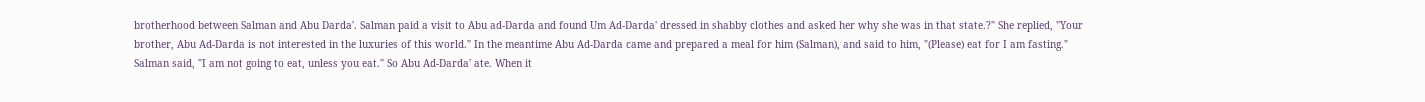brotherhood between Salman and Abu Darda'. Salman paid a visit to Abu ad-Darda and found Um Ad-Darda' dressed in shabby clothes and asked her why she was in that state.?" She replied, "Your brother, Abu Ad-Darda is not interested in the luxuries of this world." In the meantime Abu Ad-Darda came and prepared a meal for him (Salman), and said to him, "(Please) eat for I am fasting." Salman said, "I am not going to eat, unless you eat." So Abu Ad-Darda' ate. When it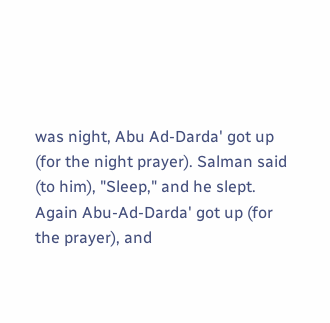was night, Abu Ad-Darda' got up (for the night prayer). Salman said (to him), "Sleep," and he slept. Again Abu-Ad-Darda' got up (for the prayer), and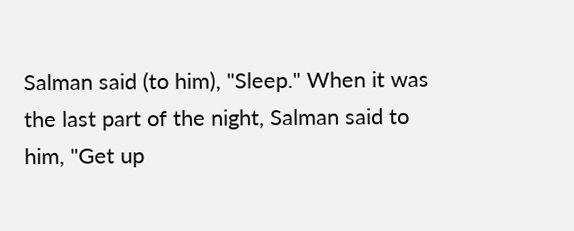Salman said (to him), "Sleep." When it was the last part of the night, Salman said to him, "Get up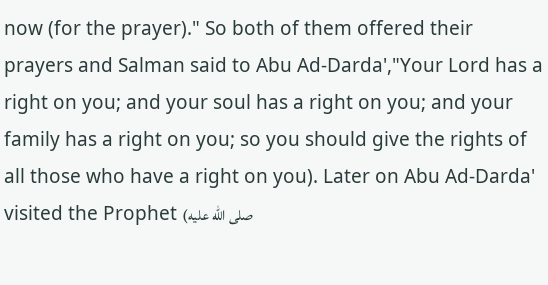now (for the prayer)." So both of them offered their prayers and Salman said to Abu Ad-Darda',"Your Lord has a right on you; and your soul has a right on you; and your family has a right on you; so you should give the rights of all those who have a right on you). Later on Abu Ad-Darda' visited the Prophet (صلى الله عليه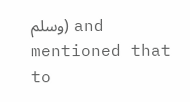وسلم) and mentioned that to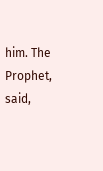him. The Prophet, said,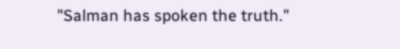"Salman has spoken the truth."